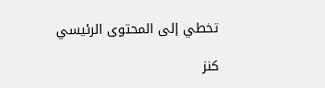تخطي إلى المحتوى الرئيسي

كنز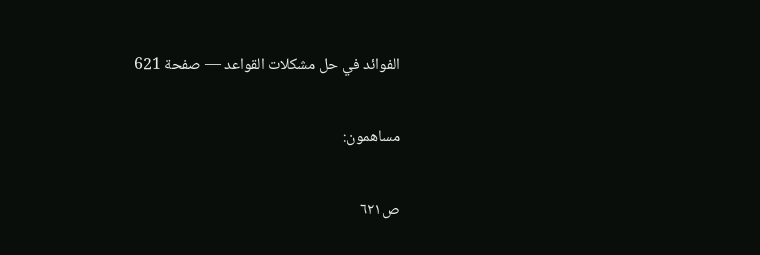الفوائد في حل مشكلات القواعد — صفحة 621

مساهمون:

ص٦٢١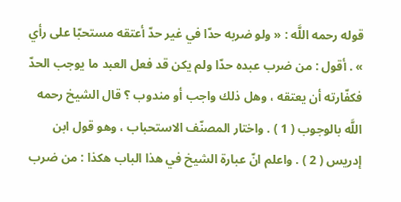قوله رحمه اللَّه : « ولو ضربه حدّا في غير حدّ أعتقه مستحبّا على رأي » . أقول : من ضرب عبده حدّا ولم يكن قد فعل العبد ما يوجب الحدّ فكفّارته أن يعتقه ، وهل ذلك واجب أو مندوب ؟ قال الشيخ رحمه اللَّه بالوجوب ( 1 ) . واختار المصنّف الاستحباب ، وهو قول ابن إدريس ( 2 ) . واعلم انّ عبارة الشيخ في هذا الباب هكذا : من ضرب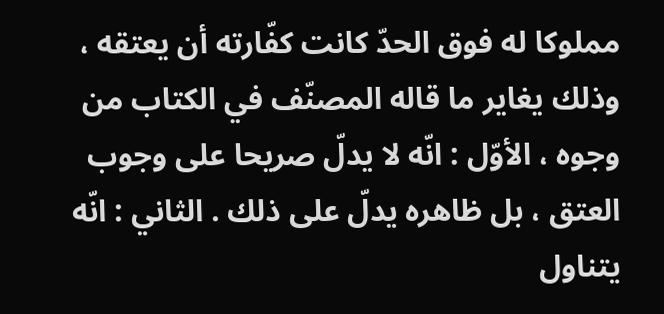مملوكا له فوق الحدّ كانت كفّارته أن يعتقه ، وذلك يغاير ما قاله المصنّف في الكتاب من وجوه ، الأوّل : انّه لا يدلّ صريحا على وجوب العتق ، بل ظاهره يدلّ على ذلك . الثاني : انّه يتناول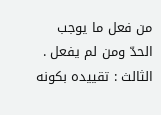من فعل ما يوجب الحدّ ومن لم يفعل . الثالث : تقييده بكونه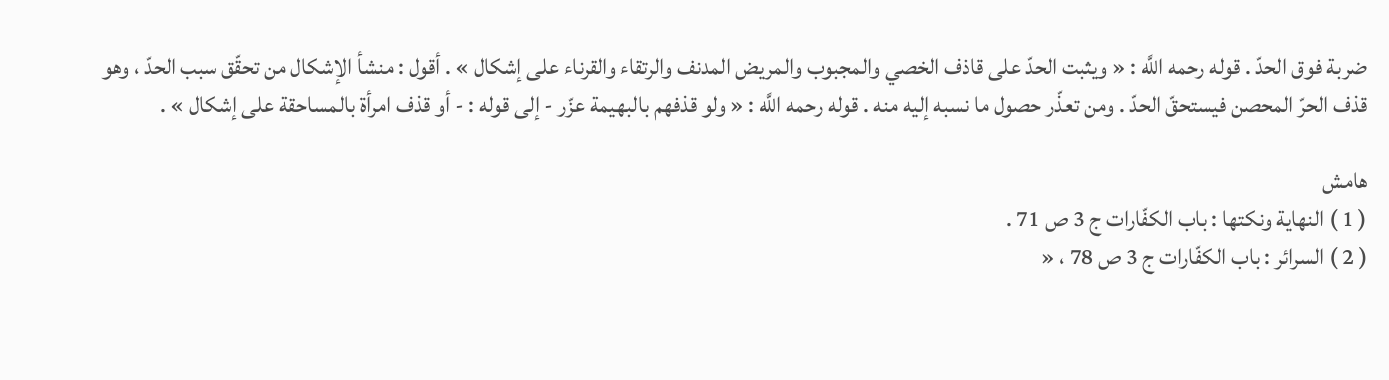ضربة فوق الحدّ . قوله رحمه اللَّه : « ويثبت الحدّ على قاذف الخصي والمجبوب والمريض المدنف والرتقاء والقرناء على إشكال » . أقول : منشأ الإشكال من تحقّق سبب الحدّ ، وهو قذف الحرّ المحصن فيستحقّ الحدّ . ومن تعذّر حصول ما نسبه إليه منه . قوله رحمه اللَّه : « ولو قذفهم بالبهيمة عزّر - إلى قوله : - أو قذف امرأة بالمساحقة على إشكال » .

هامش
( 1 ) النهاية ونكتها : باب الكفّارات ج 3 ص 71 .
( 2 ) السرائر : باب الكفّارات ج 3 ص 78 ، «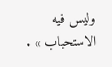وليس فيه الاستحباب » .